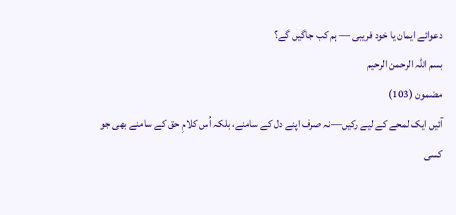دعوائے ایمان یا خود فریبی — ہم کب جاگیں گے؟
بسم اللہ الرحمن الرحیم
مضمون (103)
آئیں ایک لمحے کے لیے رکیں—نہ صرف اپنے دل کے سامنے، بلکہ اُس کلامِ حق کے سامنے بھی جو کسی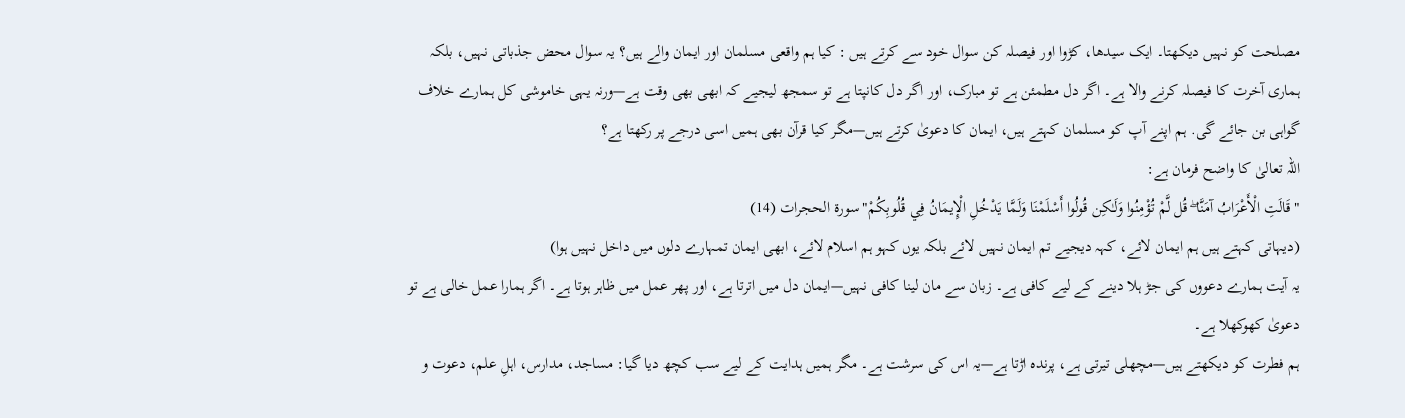مصلحت کو نہیں دیکھتا۔ ایک سیدھا، کڑوا اور فیصلہ کن سوال خود سے کرتے ہیں : کیا ہم واقعی مسلمان اور ایمان والے ہیں؟ یہ سوال محض جذباتی نہیں، بلکہ ہماری آخرت کا فیصلہ کرنے والا ہے۔ اگر دل مطمئن ہے تو مبارک، اور اگر دل کانپتا ہے تو سمجھ لیجیے کہ ابھی بھی وقت ہے—ورنہ یہی خاموشی کل ہمارے خلاف گواہی بن جائے گی. ہم اپنے آپ کو مسلمان کہتے ہیں، ایمان کا دعویٰ کرتے ہیں—مگر کیا قرآن بھی ہمیں اسی درجے پر رکھتا ہے؟
اللہ تعالیٰ کا واضح فرمان ہے:
"قَالَتِ الْأَعْرَابُ آمَنَّا ۖ قُل لَّمْ تُؤْمِنُوا وَلَـٰكِن قُولُوا أَسْلَمْنَا وَلَمَّا يَدْخُلِ الْإِيمَانُ فِي قُلُوبِكُمْ"سورۃ الحجرات (14)
(دیہاتی کہتے ہیں ہم ایمان لائے، کہہ دیجیے تم ایمان نہیں لائے بلکہ یوں کہو ہم اسلام لائے، ابھی ایمان تمہارے دلوں میں داخل نہیں ہوا)
یہ آیت ہمارے دعووں کی جڑ ہلا دینے کے لیے کافی ہے۔ زبان سے مان لینا کافی نہیں—ایمان دل میں اترتا ہے، اور پھر عمل میں ظاہر ہوتا ہے۔ اگر ہمارا عمل خالی ہے تو دعویٰ کھوکھلا ہے۔
ہم فطرت کو دیکھتے ہیں—مچھلی تیرتی ہے، پرندہ اڑتا ہے—یہ اس کی سرشت ہے۔ مگر ہمیں ہدایت کے لیے سب کچھ دیا گیا: مساجد، مدارس، اہلِ علم، دعوت و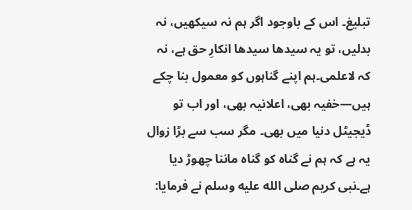تبلیغ۔ اس کے باوجود اگر ہم نہ سیکھیں، نہ بدلیں، تو یہ سیدھا سیدھا انکارِ حق ہے، نہ کہ لاعلمی۔ہم اپنے گناہوں کو معمول بنا چکے ہیں—خفیہ بھی، اعلانیہ بھی، اور اب تو ڈیجیٹل دنیا میں بھی۔ مگر سب سے بڑا زوال یہ ہے کہ ہم نے گناہ کو گناہ ماننا چھوڑ دیا ہے۔نبی کریم صلى الله عليه وسلم نے فرمایا: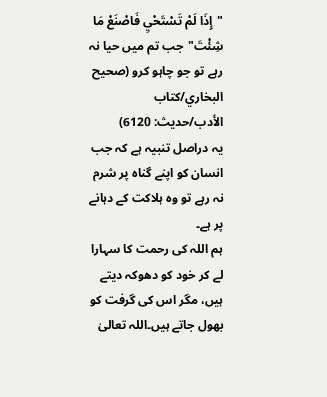"إِذَا لَمْ تَسْتَحْيِ فَاصْنَعْ مَا شِئْتَ"جب تم میں حیا نہ رہے تو جو چاہو کرو (صحيح البخاري/كتاب الأدب/حدیث: 6120)
یہ دراصل تنبیہ ہے کہ جب انسان کو اپنے گناہ پر شرم نہ رہے تو وہ ہلاکت کے دہانے پر ہے۔
ہم اللہ کی رحمت کا سہارا لے کر خود کو دھوکہ دیتے ہیں، مگر اس کی گرفت کو بھول جاتے ہیں۔اللہ تعالیٰ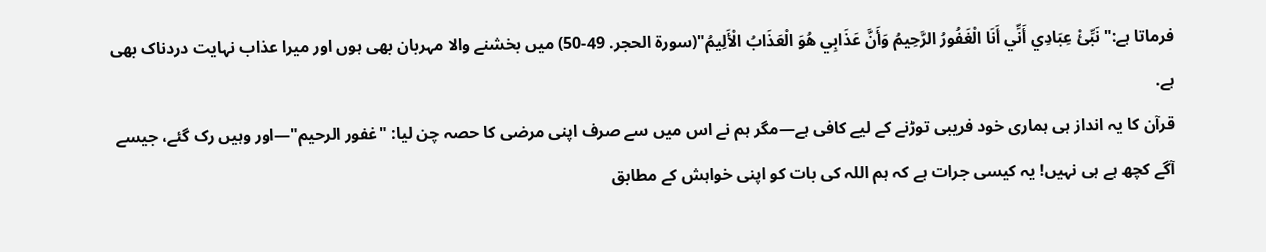فرماتا ہے:"نَبِّئْ عِبَادِي أَنِّي أَنَا الْغَفُورُ الرَّحِيمُ وَأَنَّ عَذَابِي هُوَ الْعَذَابُ الْأَلِيمُ"(سورۃ الحجر. 49-50) میں بخشنے والا مہربان بھی ہوں اور میرا عذاب نہایت دردناک بھی ہے.
قرآن کا یہ انداز ہی ہماری خود فریبی توڑنے کے لیے کافی ہے—مگر ہم نے اس میں سے صرف اپنی مرضی کا حصہ چن لیا: "غفور الرحیم"—اور وہیں رک گئے، جیسے آگے کچھ ہے ہی نہیں! یہ کیسی جرات ہے کہ ہم اللہ کی بات کو اپنی خواہش کے مطابق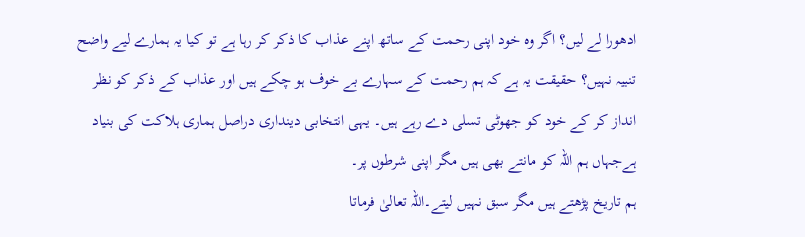ادھورا لے لیں؟ اگر وہ خود اپنی رحمت کے ساتھ اپنے عذاب کا ذکر کر رہا ہے تو کیا یہ ہمارے لیے واضح تنبیہ نہیں؟ حقیقت یہ ہے کہ ہم رحمت کے سہارے بے خوف ہو چکے ہیں اور عذاب کے ذکر کو نظر انداز کر کے خود کو جھوٹی تسلی دے رہے ہیں۔ یہی انتخابی دینداری دراصل ہماری ہلاکت کی بنیاد ہےجہاں ہم اللہ کو مانتے بھی ہیں مگر اپنی شرطوں پر۔
ہم تاریخ پڑھتے ہیں مگر سبق نہیں لیتے۔اللہ تعالیٰ فرماتا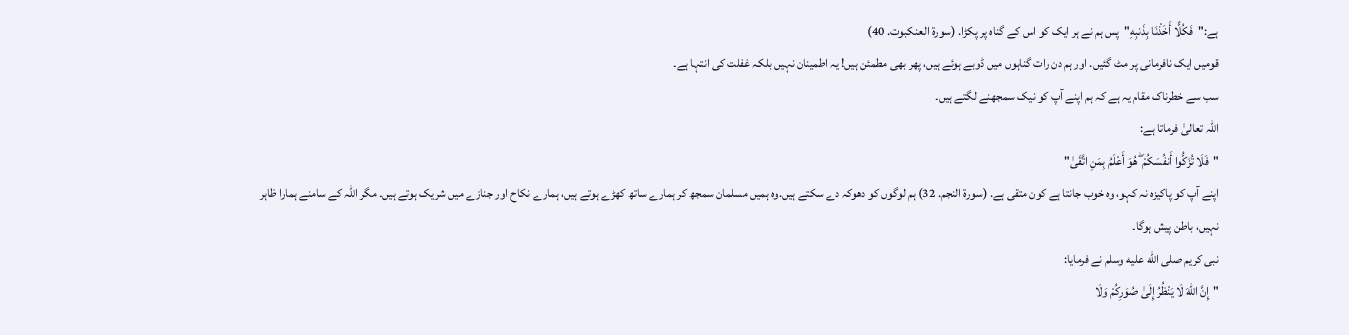ہے:"فَكُلًّا أَخَذْنَا بِذَنبِهِ"پس ہم نے ہر ایک کو اس کے گناہ پر پکڑا. (سورۃ العنکبوت. 40)
قومیں ایک نافرمانی پر مٹ گئیں. اور ہم دن رات گناہوں میں ڈوبے ہوئے ہیں، پھر بھی مطمئن ہیں! یہ اطمینان نہیں بلکہ غفلت کی انتہا ہے۔
سب سے خطرناک مقام یہ ہے کہ ہم اپنے آپ کو نیک سمجھنے لگتے ہیں۔
اللہ تعالیٰ فرماتا ہے:
"فَلَا تُزَكُّوا أَنفُسَكُمْ ۖ هُوَ أَعْلَمُ بِمَنِ اتَّقَىٰ"
اپنے آپ کو پاکیزہ نہ کہو، وہ خوب جانتا ہے کون متقی ہے. (سورۃ النجم. 32) ہم لوگوں کو دھوکہ دے سکتے ہیں.وہ ہمیں مسلمان سمجھ کر ہمارے ساتھ کھڑے ہوتے ہیں، ہمارے نکاح اور جنازے میں شریک ہوتے ہیں۔ مگر اللہ کے سامنے ہمارا ظاہر نہیں، باطن پیش ہوگا۔
نبی کریم صلى الله عليه وسلم نے فرمایا:
"إِنَّ اللّٰهَ لَا يَنْظُرُ إِلَىٰ صُوَرِكُمْ وَلَا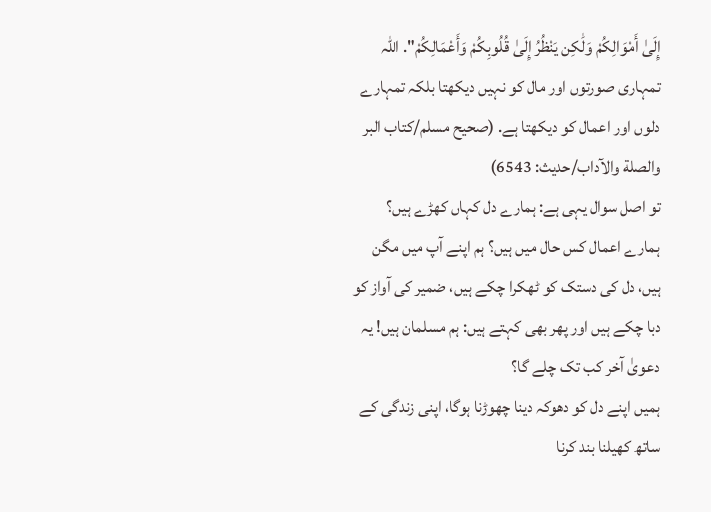إِلَىٰ أَمْوَالِكُمْ وَلَٰكِن يَنْظُرُ إِلَىٰ قُلُوبِكُمْ وَأَعْمَالِكُمْ". اللہ تمہاری صورتوں اور مال کو نہیں دیکھتا بلکہ تمہارے دلوں اور اعمال کو دیکھتا ہے. (صحيح مسلم/كتاب البر والصلة والآداب/حدیث: 6543)
تو اصل سوال یہی ہے: ہمارے دل کہاں کھڑے ہیں؟ ہمارے اعمال کس حال میں ہیں؟ ہم اپنے آپ میں مگن ہیں، دل کی دستک کو ٹھکرا چکے ہیں، ضمیر کی آواز کو دبا چکے ہیں اور پھر بھی کہتے ہیں: ہم مسلمان ہیں! یہ دعویٰ آخر کب تک چلے گا؟
ہمیں اپنے دل کو دھوکہ دینا چھوڑنا ہوگا، اپنی زندگی کے ساتھ کھیلنا بند کرنا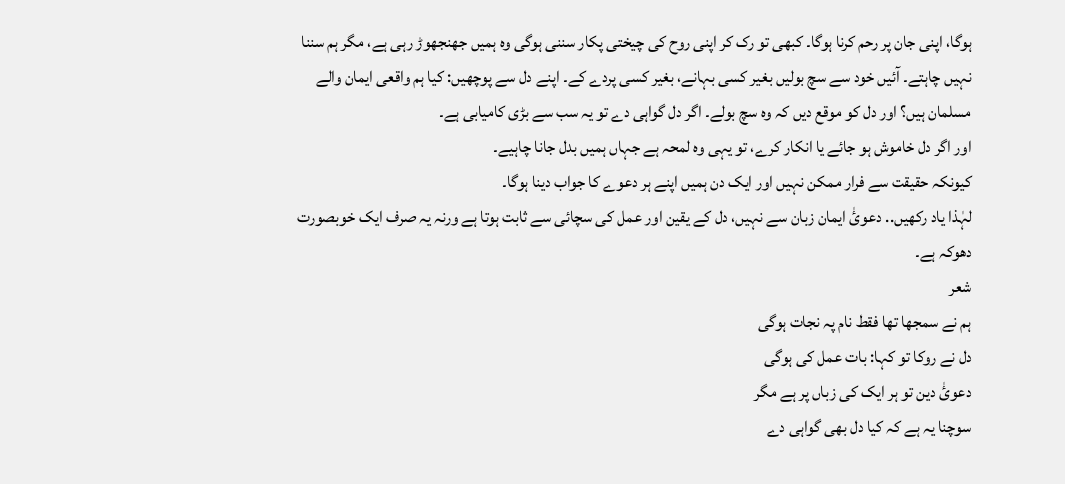ہوگا، اپنی جان پر رحم کرنا ہوگا۔ کبھی تو رک کر اپنی روح کی چیختی پکار سننی ہوگی وہ ہمیں جھنجھوڑ رہی ہے، مگر ہم سننا نہیں چاہتے۔ آئیں خود سے سچ بولیں بغیر کسی بہانے، بغیر کسی پردے کے۔ اپنے دل سے پوچھیں: کیا ہم واقعی ایمان والے مسلمان ہیں؟ اور دل کو موقع دیں کہ وہ سچ بولے۔ اگر دل گواہی دے تو یہ سب سے بڑی کامیابی ہے۔
اور اگر دل خاموش ہو جائے یا انکار کرے، تو یہی وہ لمحہ ہے جہاں ہمیں بدل جانا چاہیے۔
کیونکہ حقیقت سے فرار ممکن نہیں اور ایک دن ہمیں اپنے ہر دعوے کا جواب دینا ہوگا۔
لہٰذا یاد رکھیں.. دعویٰٔ ایمان زبان سے نہیں، دل کے یقین اور عمل کی سچائی سے ثابت ہوتا ہے ورنہ یہ صرف ایک خوبصورت دھوکہ ہے۔
شعر
ہم نے سمجھا تھا فقط نام پہ نجات ہوگی
دل نے روکا تو کہا: بات عمل کی ہوگی
دعویٰٔ دین تو ہر ایک کی زباں پر ہے مگر
سوچنا یہ ہے کہ کیا دل بھی گواہی دے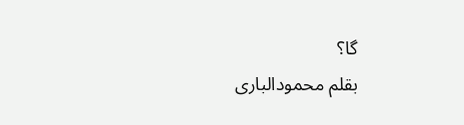گا؟
بقلم محمودالباری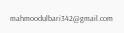mahmoodulbari342@gmail.com